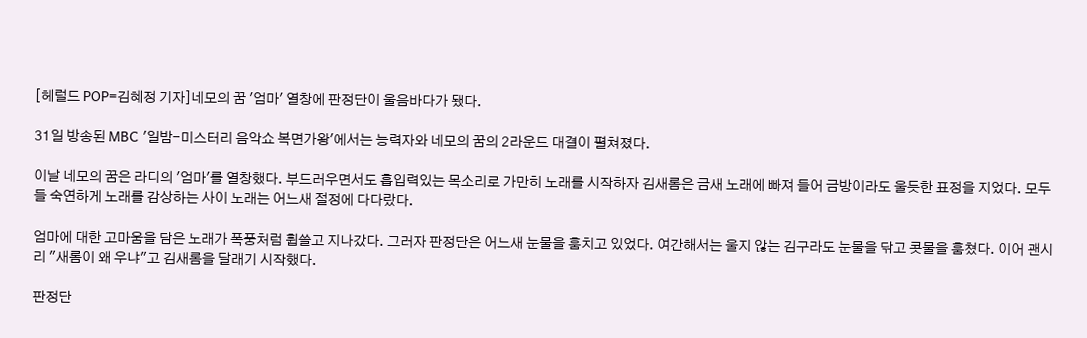[헤럴드 POP=김혜정 기자]네모의 꿈 '엄마' 열창에 판정단이 울음바다가 됐다.

31일 방송된 MBC '일밤-미스터리 음악쇼 복면가왕'에서는 능력자와 네모의 꿈의 2라운드 대결이 펼쳐졌다.

이날 네모의 꿈은 라디의 '엄마'를 열창했다. 부드러우면서도 흡입력있는 목소리로 가만히 노래를 시작하자 김새롬은 금새 노래에 빠져 들어 금방이라도 울듯한 표정을 지었다. 모두들 숙연하게 노래를 감상하는 사이 노래는 어느새 절정에 다다랐다.

엄마에 대한 고마움을 담은 노래가 폭풍처럼 휩쓸고 지나갔다. 그러자 판정단은 어느새 눈물을 훔치고 있었다. 여간해서는 울지 않는 김구라도 눈물을 닦고 콧물을 훔쳤다. 이어 괜시리 "새롬이 왜 우냐"고 김새롬을 달래기 시작했다.

판정단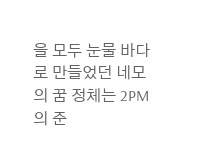을 모두 눈물 바다로 만들었던 네모의 꿈 정체는 2PM의 준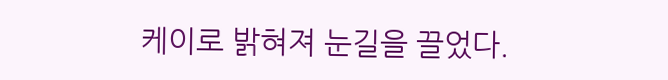케이로 밝혀져 눈길을 끌었다.